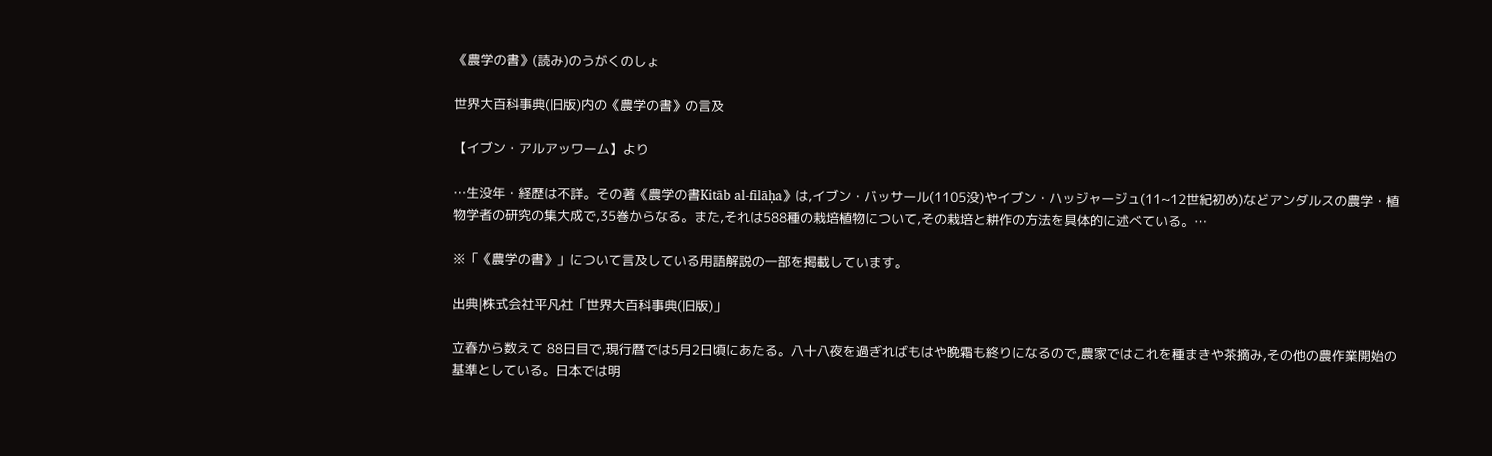《農学の書》(読み)のうがくのしょ

世界大百科事典(旧版)内の《農学の書》の言及

【イブン・アルアッワーム】より

…生没年・経歴は不詳。その著《農学の書Kitāb al‐filāḥa》は,イブン・バッサール(1105没)やイブン・ハッジャージュ(11~12世紀初め)などアンダルスの農学・植物学者の研究の集大成で,35巻からなる。また,それは588種の栽培植物について,その栽培と耕作の方法を具体的に述べている。…

※「《農学の書》」について言及している用語解説の一部を掲載しています。

出典|株式会社平凡社「世界大百科事典(旧版)」

立春から数えて 88日目で,現行暦では5月2日頃にあたる。八十八夜を過ぎればもはや晩霜も終りになるので,農家ではこれを種まきや茶摘み,その他の農作業開始の基準としている。日本では明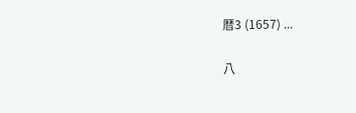暦3 (1657) ...

八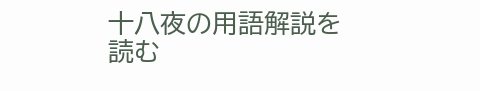十八夜の用語解説を読む